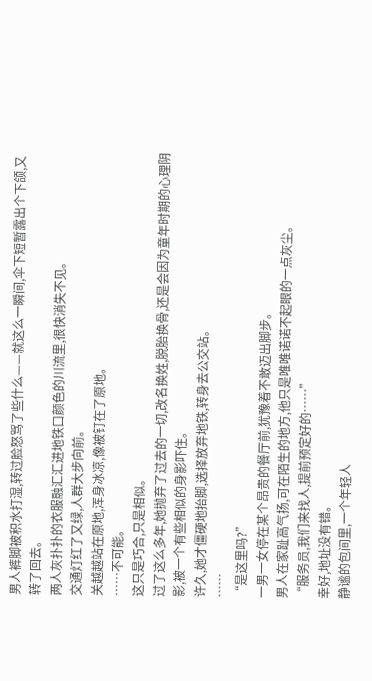男人裤脚被积水打湿,转过脸怒骂了些什么——就这么一瞬间,伞下短暂露出个下颌,又转了回去。
两人灰扑扑的衣服融汇汇进地铁口颜色的川流里,很快消失不见。
交通灯红了又绿,人群大步向前。
关越越站在原地,浑身冰凉,像被钉在了原地。
……不可能。
这只是巧合,只是相似。
过了这么多年,她抛弃了过去的一切,改名换姓,脱胎换骨,还是会因为童年时期的心理阴影,被一个有些相似的身影吓住。
许久,她才僵硬地抬脚,选择放弃地铁,转身去公交站。
……
“是这里吗?”
一男一女停在某个昂贵的餐厅前,犹豫着不敢迈出脚步。
男人在家趾高气扬,可在陌生的地方,他只是唯唯诺诺不起眼的一点灰尘。
“服务员,我们来找人,提前预定好的……”
幸好,地址没有错。
静谧的包间里,一个年轻人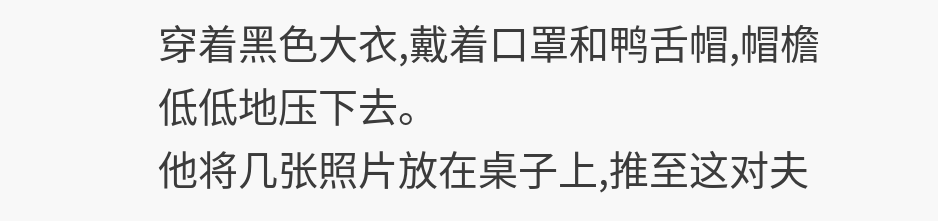穿着黑色大衣,戴着口罩和鸭舌帽,帽檐低低地压下去。
他将几张照片放在桌子上,推至这对夫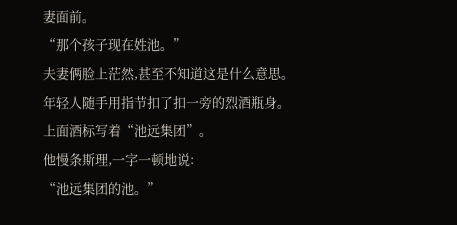妻面前。
“那个孩子现在姓池。”
夫妻俩脸上茫然,甚至不知道这是什么意思。
年轻人随手用指节扣了扣一旁的烈酒瓶身。
上面酒标写着“池远集团”。
他慢条斯理,一字一顿地说:
“池远集团的池。”